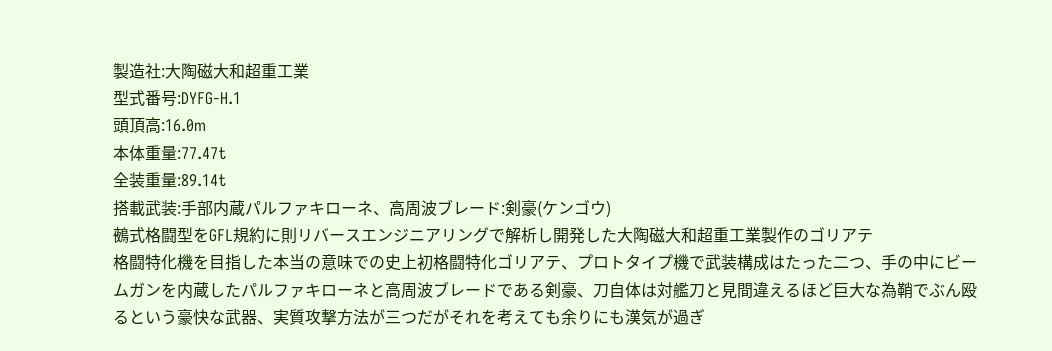製造社:大陶磁大和超重工業
型式番号:DYFG-H.1
頭頂高:16.0m
本体重量:77.47t
全装重量:89.14t
搭載武装:手部内蔵パルファキローネ、高周波ブレード:剣豪(ケンゴウ)
鵺式格闘型をGFL規約に則リバースエンジニアリングで解析し開発した大陶磁大和超重工業製作のゴリアテ
格闘特化機を目指した本当の意味での史上初格闘特化ゴリアテ、プロトタイプ機で武装構成はたった二つ、手の中にビームガンを内蔵したパルファキローネと高周波ブレードである剣豪、刀自体は対艦刀と見間違えるほど巨大な為鞘でぶん殴るという豪快な武器、実質攻撃方法が三つだがそれを考えても余りにも漢気が過ぎ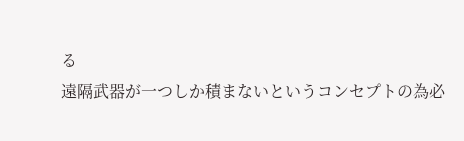る
遠隔武器が一つしか積まないというコンセプトの為必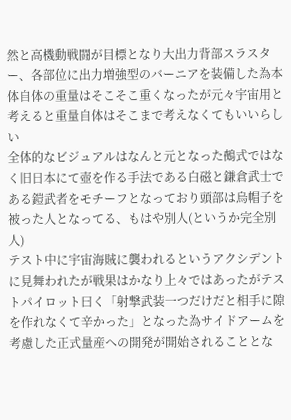然と高機動戦闘が目標となり大出力背部スラスター、各部位に出力増強型のバーニアを装備した為本体自体の重量はそこそこ重くなったが元々宇宙用と考えると重量自体はそこまで考えなくてもいいらしい
全体的なビジュアルはなんと元となった鵺式ではなく旧日本にて壺を作る手法である白磁と鎌倉武士である鎧武者をモチーフとなっており頭部は烏帽子を被った人となってる、もはや別人(というか完全別人)
テスト中に宇宙海賊に襲われるというアクシデントに見舞われたが戦果はかなり上々ではあったがテストパイロット曰く「射撃武装一つだけだと相手に隙を作れなくて辛かった」となった為サイドアームを考慮した正式量産への開発が開始されることとな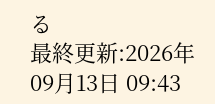る
最終更新:2026年09月13日 09:43